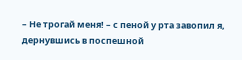– Не трогай меня! – с пеной у рта завопил я, дернувшись в поспешной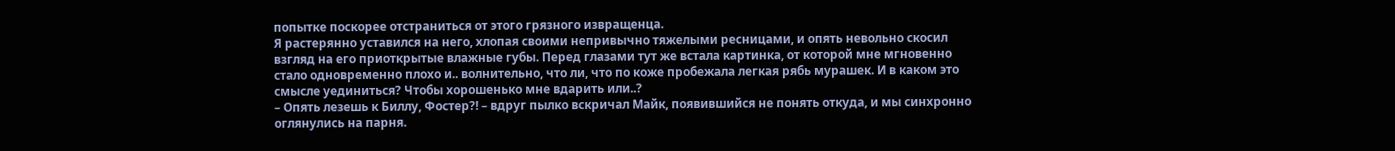попытке поскорее отстраниться от этого грязного извращенца.
Я растерянно уставился на него, хлопая своими непривычно тяжелыми ресницами, и опять невольно скосил взгляд на его приоткрытые влажные губы. Перед глазами тут же встала картинка, от которой мне мгновенно стало одновременно плохо и.. волнительно, что ли, что по коже пробежала легкая рябь мурашек. И в каком это смысле уединиться? Чтобы хорошенько мне вдарить или..?
– Опять лезешь к Биллу, Фостер?! – вдруг пылко вскричал Майк, появившийся не понять откуда, и мы синхронно оглянулись на парня.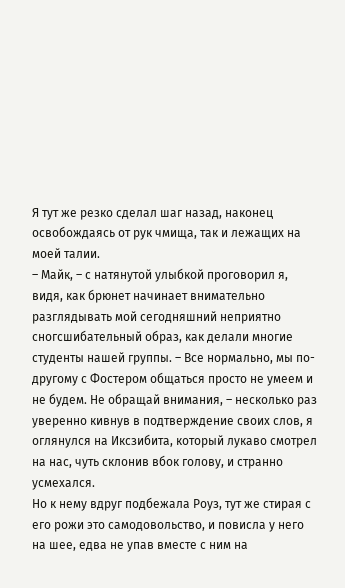Я тут же резко сделал шаг назад, наконец освобождаясь от рук чмища, так и лежащих на моей талии.
– Майк, – с натянутой улыбкой проговорил я, видя, как брюнет начинает внимательно разглядывать мой сегодняшний неприятно сногсшибательный образ, как делали многие студенты нашей группы. – Все нормально, мы по-другому с Фостером общаться просто не умеем и не будем. Не обращай внимания, – несколько раз уверенно кивнув в подтверждение своих слов, я оглянулся на Иксзибита, который лукаво смотрел на нас, чуть склонив вбок голову, и странно усмехался.
Но к нему вдруг подбежала Роуз, тут же стирая с его рожи это самодовольство, и повисла у него на шее, едва не упав вместе с ним на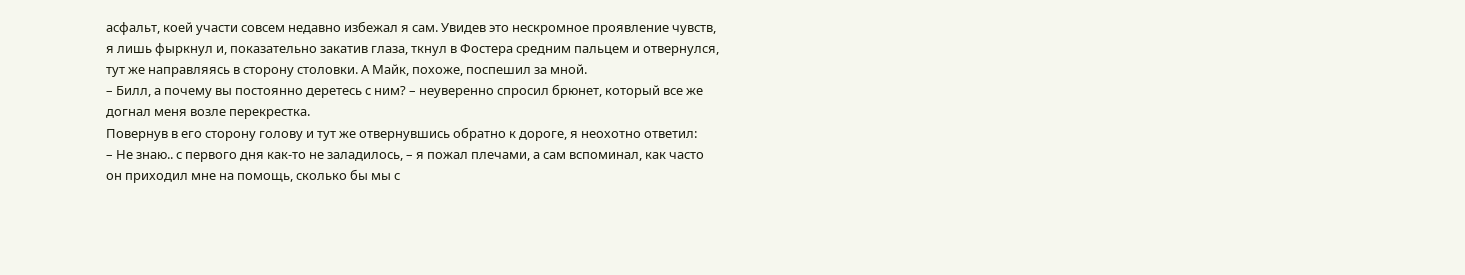асфальт, коей участи совсем недавно избежал я сам. Увидев это нескромное проявление чувств, я лишь фыркнул и, показательно закатив глаза, ткнул в Фостера средним пальцем и отвернулся, тут же направляясь в сторону столовки. А Майк, похоже, поспешил за мной.
– Билл, а почему вы постоянно деретесь с ним? – неуверенно спросил брюнет, который все же догнал меня возле перекрестка.
Повернув в его сторону голову и тут же отвернувшись обратно к дороге, я неохотно ответил:
– Не знаю.. с первого дня как-то не заладилось, – я пожал плечами, а сам вспоминал, как часто он приходил мне на помощь, сколько бы мы с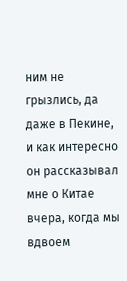ним не грызлись, да даже в Пекине, и как интересно он рассказывал мне о Китае вчера, когда мы вдвоем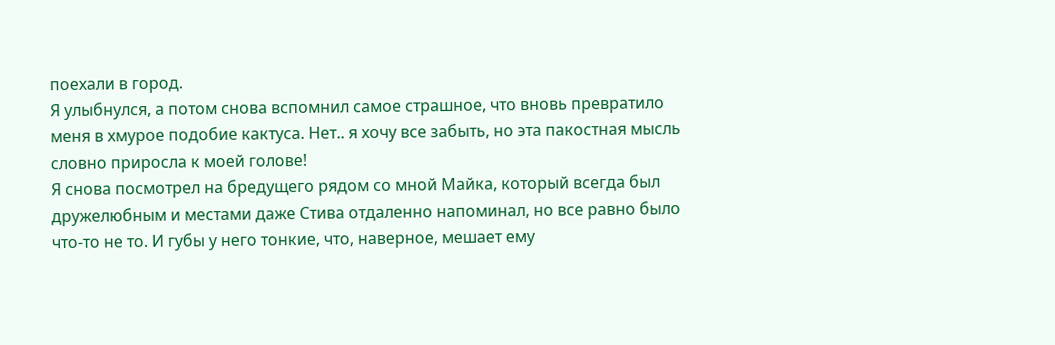поехали в город.
Я улыбнулся, а потом снова вспомнил самое страшное, что вновь превратило меня в хмурое подобие кактуса. Нет.. я хочу все забыть, но эта пакостная мысль словно приросла к моей голове!
Я снова посмотрел на бредущего рядом со мной Майка, который всегда был дружелюбным и местами даже Стива отдаленно напоминал, но все равно было что-то не то. И губы у него тонкие, что, наверное, мешает ему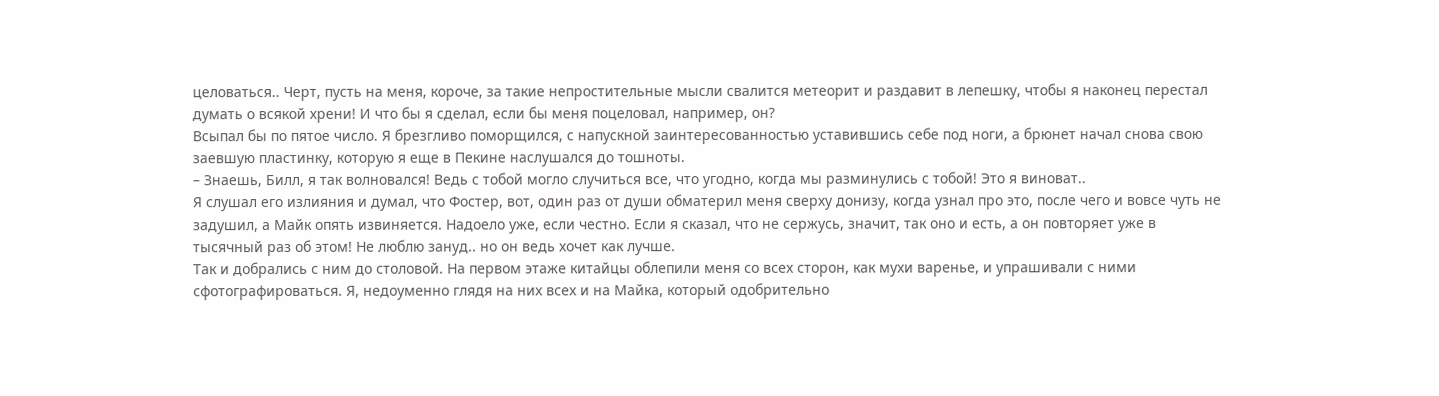целоваться.. Черт, пусть на меня, короче, за такие непростительные мысли свалится метеорит и раздавит в лепешку, чтобы я наконец перестал думать о всякой хрени! И что бы я сделал, если бы меня поцеловал, например, он?
Всыпал бы по пятое число. Я брезгливо поморщился, с напускной заинтересованностью уставившись себе под ноги, а брюнет начал снова свою заевшую пластинку, которую я еще в Пекине наслушался до тошноты.
– Знаешь, Билл, я так волновался! Ведь с тобой могло случиться все, что угодно, когда мы разминулись с тобой! Это я виноват..
Я слушал его излияния и думал, что Фостер, вот, один раз от души обматерил меня сверху донизу, когда узнал про это, после чего и вовсе чуть не задушил, а Майк опять извиняется. Надоело уже, если честно. Если я сказал, что не сержусь, значит, так оно и есть, а он повторяет уже в тысячный раз об этом! Не люблю зануд.. но он ведь хочет как лучше.
Так и добрались с ним до столовой. На первом этаже китайцы облепили меня со всех сторон, как мухи варенье, и упрашивали с ними сфотографироваться. Я, недоуменно глядя на них всех и на Майка, который одобрительно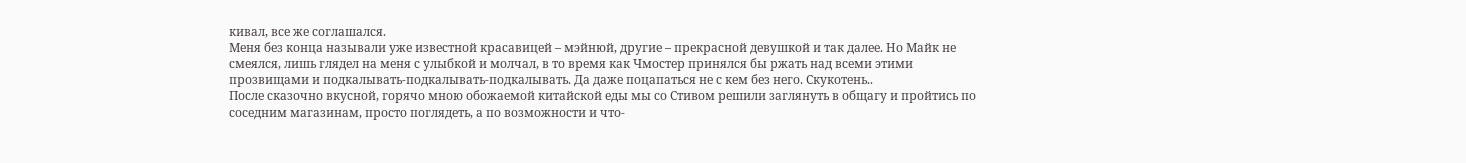кивал, все же соглашался.
Меня без конца называли уже известной красавицей – мэйнюй, другие – прекрасной девушкой и так далее. Но Майк не смеялся, лишь глядел на меня с улыбкой и молчал, в то время как Чмостер принялся бы ржать над всеми этими прозвищами и подкалывать-подкалывать-подкалывать. Да даже поцапаться не с кем без него. Скукотень..
После сказочно вкусной, горячо мною обожаемой китайской еды мы со Стивом решили заглянуть в общагу и пройтись по соседним магазинам, просто поглядеть, а по возможности и что-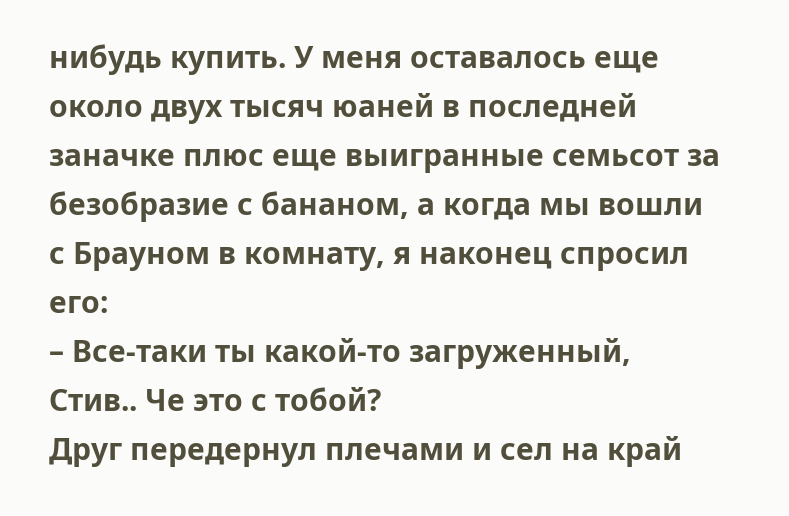нибудь купить. У меня оставалось еще около двух тысяч юаней в последней заначке плюс еще выигранные семьсот за безобразие с бананом, а когда мы вошли с Брауном в комнату, я наконец спросил его:
– Все-таки ты какой-то загруженный, Стив.. Че это с тобой?
Друг передернул плечами и сел на край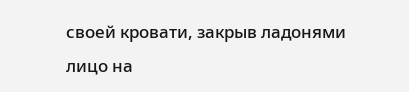своей кровати, закрыв ладонями лицо на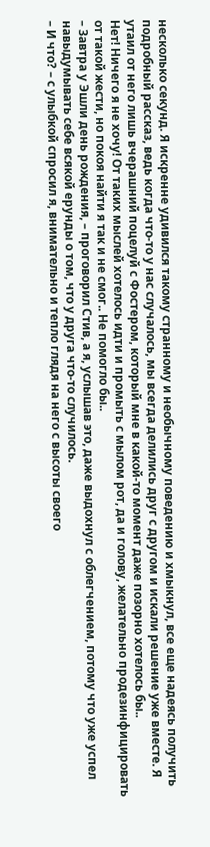несколько секунд. Я искренне удивился такому странному и необычному поведению и хмыкнул, все еще надеясь получить подробный рассказ, ведь когда что-то у нас случалось, мы всегда делились друг с другом и искали решение уже вместе. Я утаил от него лишь вчерашний поцелуй с Фостером, который мне в какой-то момент даже позорно хотелось бы..
Нет! Ничего я не хочу! От таких мыслей хотелось идти и промыть с мылом рот, да и голову, желательно продезинфицировать от такой жести, но покоя найти я так и не смог.. Не помогло бы..
– Завтра у Эшли день рождения, – проговорил Стив, а я, услышав это, даже выдохнул с облегчением, потому что уже успел навыдумывать себе всякой ерунды о том, что у друга что-то случилось.
– И что? – с улыбкой спросил я, внимательно и тепло глядя на него с высоты своего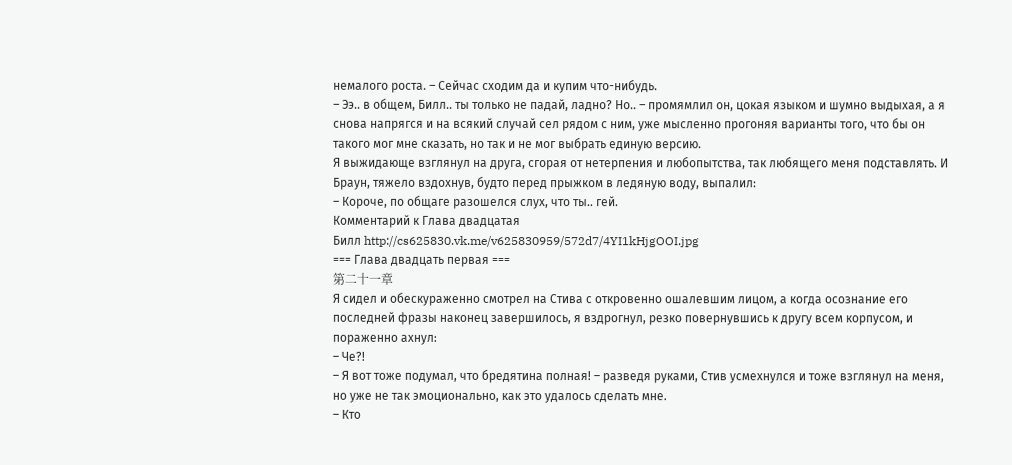немалого роста. – Сейчас сходим да и купим что-нибудь.
– Ээ.. в общем, Билл.. ты только не падай, ладно? Но.. – промямлил он, цокая языком и шумно выдыхая, а я снова напрягся и на всякий случай сел рядом с ним, уже мысленно прогоняя варианты того, что бы он такого мог мне сказать, но так и не мог выбрать единую версию.
Я выжидающе взглянул на друга, сгорая от нетерпения и любопытства, так любящего меня подставлять. И Браун, тяжело вздохнув, будто перед прыжком в ледяную воду, выпалил:
– Короче, по общаге разошелся слух, что ты.. гей.
Комментарий к Глава двадцатая
Билл http://cs625830.vk.me/v625830959/572d7/4YI1kHjgOOI.jpg
=== Глава двадцать первая ===
第二十一章
Я сидел и обескураженно смотрел на Стива с откровенно ошалевшим лицом, а когда осознание его последней фразы наконец завершилось, я вздрогнул, резко повернувшись к другу всем корпусом, и пораженно ахнул:
– Че?!
– Я вот тоже подумал, что бредятина полная! – разведя руками, Стив усмехнулся и тоже взглянул на меня, но уже не так эмоционально, как это удалось сделать мне.
– Кто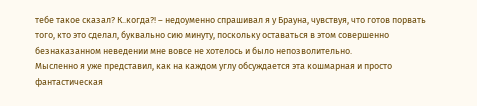тебе такое сказал? К..когда?! – недоуменно спрашивал я у Брауна, чувствуя, что готов порвать того, кто это сделал, буквально сию минуту, поскольку оставаться в этом совершенно безнаказанном неведении мне вовсе не хотелось и было непозволительно.
Мысленно я уже представил, как на каждом углу обсуждается эта кошмарная и просто фантастическая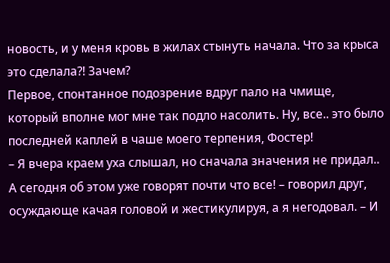новость, и у меня кровь в жилах стынуть начала. Что за крыса это сделала?! Зачем?
Первое, спонтанное подозрение вдруг пало на чмище, который вполне мог мне так подло насолить. Ну, все.. это было последней каплей в чаше моего терпения, Фостер!
– Я вчера краем уха слышал, но сначала значения не придал.. А сегодня об этом уже говорят почти что все! – говорил друг, осуждающе качая головой и жестикулируя, а я негодовал. – И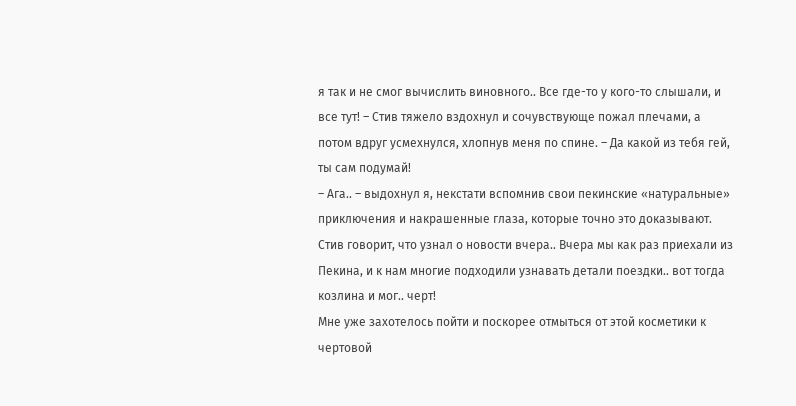я так и не смог вычислить виновного.. Все где-то у кого-то слышали, и все тут! – Стив тяжело вздохнул и сочувствующе пожал плечами, а потом вдруг усмехнулся, хлопнув меня по спине. – Да какой из тебя гей, ты сам подумай!
– Ага.. – выдохнул я, некстати вспомнив свои пекинские «натуральные» приключения и накрашенные глаза, которые точно это доказывают.
Стив говорит, что узнал о новости вчера.. Вчера мы как раз приехали из Пекина, и к нам многие подходили узнавать детали поездки.. вот тогда козлина и мог.. черт!
Мне уже захотелось пойти и поскорее отмыться от этой косметики к чертовой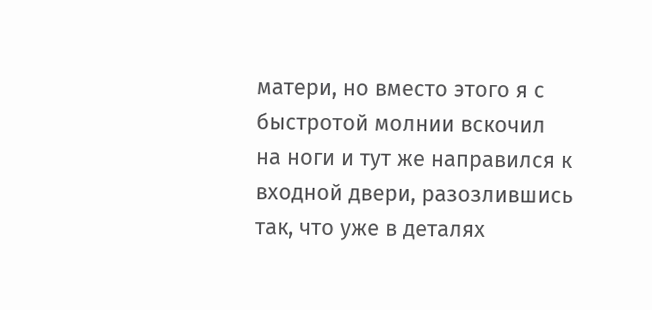матери, но вместо этого я с быстротой молнии вскочил на ноги и тут же направился к входной двери, разозлившись так, что уже в деталях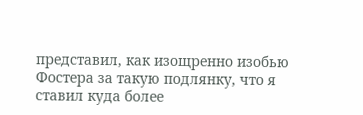представил, как изощренно изобью Фостера за такую подлянку, что я ставил куда более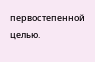первостепенной целью.